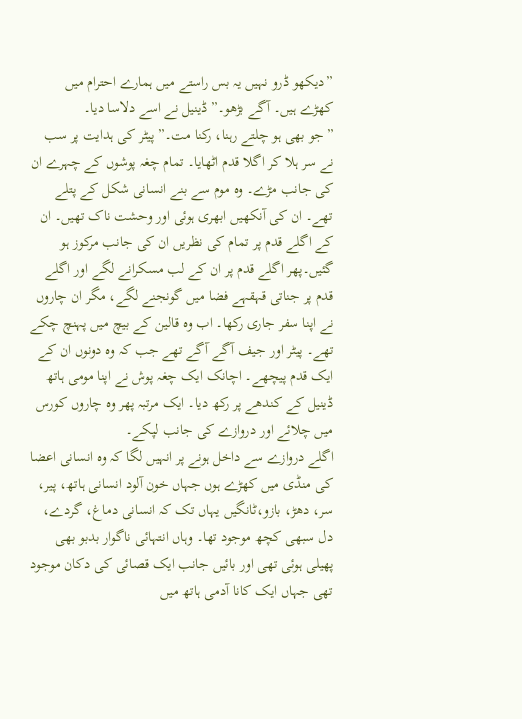”دیکھو ڈرو نہیں یہ بس راستے میں ہمارے احترام میں کھڑے ہیں۔ آگے بڑھو۔” ڈینیل نے اسے دلاسا دیا۔
”جو بھی ہو چلتے رہنا، رکنا مت۔” پیٹر کی ہدایت پر سب نے سر ہلا کر اگلا قدم اٹھایا۔ تمام چغہ پوشوں کے چہرے ان کی جانب مڑے۔ وہ موم سے بنے انسانی شکل کے پتلے تھے۔ ان کی آنکھیں ابھری ہوئی اور وحشت ناک تھیں۔ ان کے اگلے قدم پر تمام کی نظریں ان کی جانب مرکوز ہو گئیں۔پھر اگلے قدم پر ان کے لب مسکرانے لگے اور اگلے قدم پر جناتی قہقہے فضا میں گونجنے لگے، مگر ان چاروں نے اپنا سفر جاری رکھا۔ اب وہ قالین کے بیچ میں پہنچ چکے تھے۔ پیٹر اور جیف آگے آگے تھے جب کہ وہ دونوں ان کے ایک قدم پیچھے۔ اچانک ایک چغہ پوش نے اپنا مومی ہاتھ ڈینیل کے کندھے پر رکھ دیا۔ ایک مرتبہ پھر وہ چاروں کورس میں چلائے اور دروازے کی جانب لپکے۔
اگلے دروازے سے داخل ہونے پر انہیں لگا کہ وہ انسانی اعضا کی منڈی میں کھڑے ہوں جہاں خون آلود انسانی ہاتھ، پیر، سر، دھڑ، بازو،ٹانگیں یہاں تک کہ انسانی دماغ، گردے، دل سبھی کچھ موجود تھا۔ وہاں انتہائی ناگوار بدبو بھی پھیلی ہوئی تھی اور بائیں جانب ایک قصائی کی دکان موجود تھی جہاں ایک کانا آدمی ہاتھ میں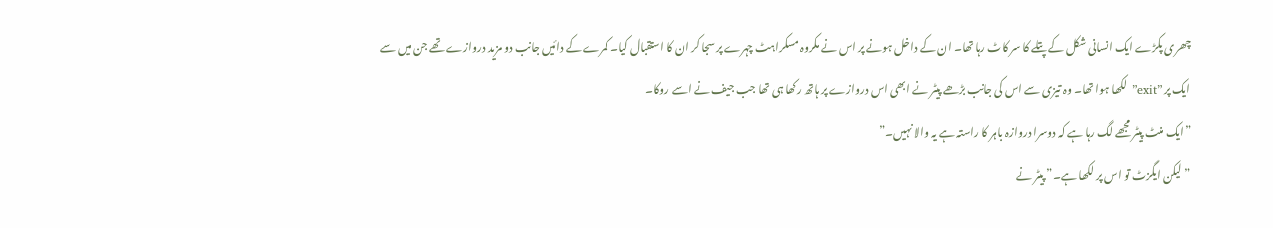چھری پکڑے ایک انسانی شکل کے پتلے کا سر کاٹ رہا تھا۔ ان کے داخل ہونے پر اس نے مکروہ مسکراہٹ چہرے پر سجا کر ان کا استقبال کیا۔ کمرے کے دائیں جانب دو مزید دروازے تھے جن میں سے ایک پر ”exit” لکھا ہوا تھا۔ وہ تیزی سے اس کی جانب بڑھے پیٹر نے ابھی اس دروازے پر ہاتھ رکھا ہی تھا جب جیف نے اسے روکا۔
”ایک منٹ پیٹر مجھے لگ رہا ہے کہ دوسرا دروازہ باہر کا راستہ ہے یہ والا نہیں۔”
”لیکن ایگزٹ تو اس پر لکھا ہے۔” پیٹر نے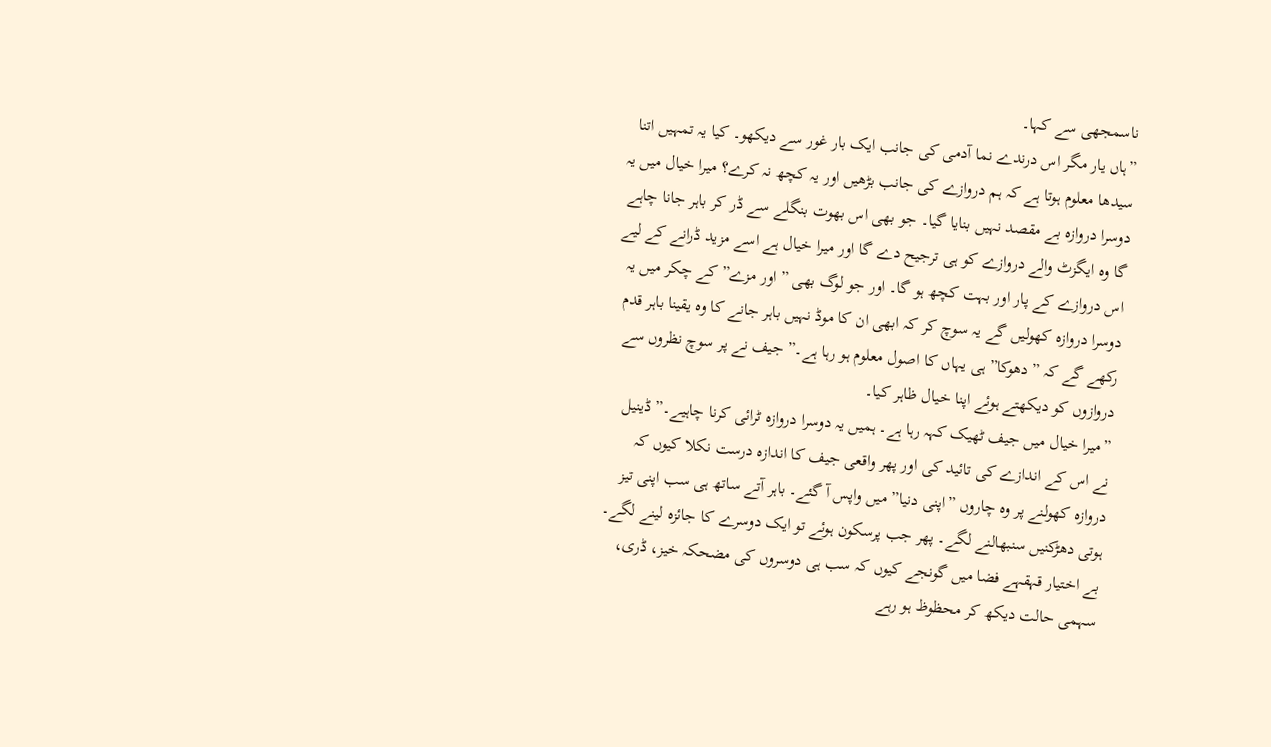ناسمجھی سے کہا۔
”ہاں یار مگر اس درندے نما آدمی کی جانب ایک بار غور سے دیکھو۔ کیا یہ تمہیں اتنا سیدھا معلوم ہوتا ہے کہ ہم دروازے کی جانب بڑھیں اور یہ کچھ نہ کرے؟ میرا خیال میں یہ دوسرا دروازہ بے مقصد نہیں بنایا گیا۔ جو بھی اس بھوت بنگلے سے ڈر کر باہر جانا چاہے گا وہ ایگزٹ والے دروازے کو ہی ترجیح دے گا اور میرا خیال ہے اسے مزید ڈرانے کے لیے اس دروازے کے پار اور بہت کچھ ہو گا۔ اور جو لوگ بھی ”اور مزے” کے چکر میں یہ دوسرا دروازہ کھولیں گے یہ سوچ کر کہ ابھی ان کا موڈ نہیں باہر جانے کا وہ یقینا باہر قدم رکھے گے کہ ”دھوکا” ہی یہاں کا اصول معلوم ہو رہا ہے۔” جیف نے پر سوچ نظروں سے دروازوں کو دیکھتے ہوئے اپنا خیال ظاہر کیا۔
”میرا خیال میں جیف ٹھیک کہہ رہا ہے۔ ہمیں یہ دوسرا دروازہ ٹرائی کرنا چاہیے۔” ڈینیل نے اس کے اندازے کی تائید کی اور پھر واقعی جیف کا اندازہ درست نکلا کیوں کہ دروازہ کھولنے پر وہ چاروں ”اپنی دنیا” میں واپس آ گئے۔ باہر آتے ساتھ ہی سب اپنی تیز ہوتی دھڑکنیں سنبھالنے لگے۔ پھر جب پرسکون ہوئے تو ایک دوسرے کا جائزہ لینے لگے۔ بے اختیار قہقہے فضا میں گونجے کیوں کہ سب ہی دوسروں کی مضحکہ خیز، ڈری، سہمی حالت دیکھ کر محظوظ ہو رہے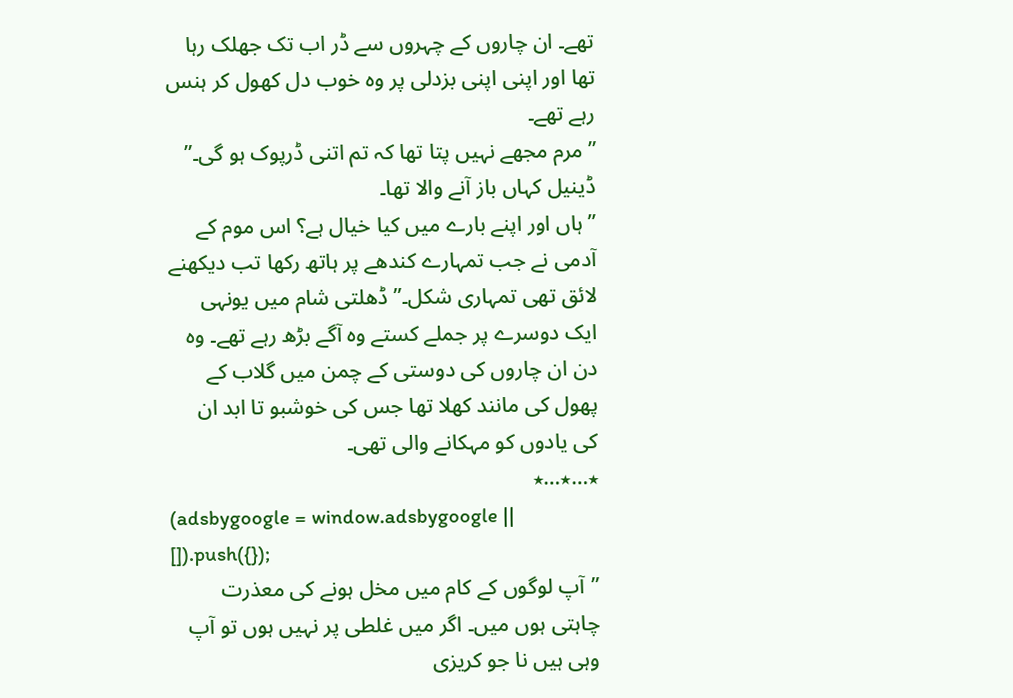تھے۔ ان چاروں کے چہروں سے ڈر اب تک جھلک رہا تھا اور اپنی اپنی بزدلی پر وہ خوب دل کھول کر ہنس رہے تھے۔
”مرم مجھے نہیں پتا تھا کہ تم اتنی ڈرپوک ہو گی۔” ڈینیل کہاں باز آنے والا تھا۔
”ہاں اور اپنے بارے میں کیا خیال ہے؟ اس موم کے آدمی نے جب تمہارے کندھے پر ہاتھ رکھا تب دیکھنے لائق تھی تمہاری شکل۔” ڈھلتی شام میں یونہی ایک دوسرے پر جملے کستے وہ آگے بڑھ رہے تھے۔ وہ دن ان چاروں کی دوستی کے چمن میں گلاب کے پھول کی مانند کھلا تھا جس کی خوشبو تا ابد ان کی یادوں کو مہکانے والی تھی۔
٭…٭…٭
(adsbygoogle = window.adsbygoogle || []).push({});
”آپ لوگوں کے کام میں مخل ہونے کی معذرت چاہتی ہوں میں۔ اگر میں غلطی پر نہیں ہوں تو آپ وہی ہیں نا جو کریزی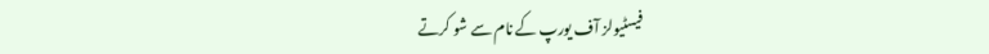فیسٹیولز آف یورپ کے نام سے شو کرتے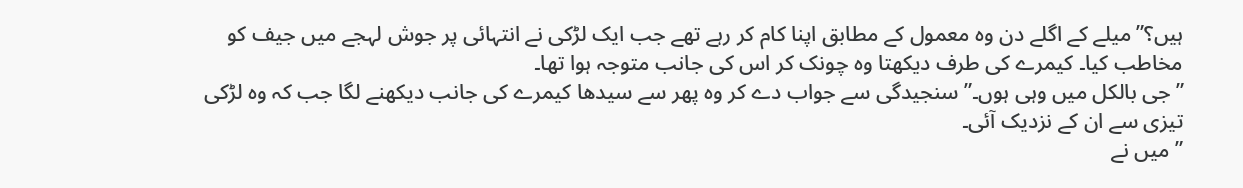ہیں؟”میلے کے اگلے دن وہ معمول کے مطابق اپنا کام کر رہے تھے جب ایک لڑکی نے انتہائی پر جوش لہجے میں جیف کو مخاطب کیا۔ کیمرے کی طرف دیکھتا وہ چونک کر اس کی جانب متوجہ ہوا تھا۔
”جی بالکل میں وہی ہوں۔” سنجیدگی سے جواب دے کر وہ پھر سے سیدھا کیمرے کی جانب دیکھنے لگا جب کہ وہ لڑکی تیزی سے ان کے نزدیک آئی۔
”میں نے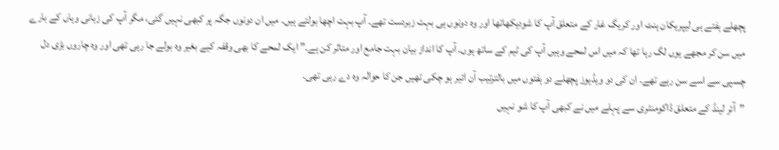پچھلے ہفتے ہی لیپریکان ہنٹ اور کریگ غار کے متعلق آپ کا شودیکھاتھا اور وہ دونوں ہی بہت زبردست تھے۔ آپ بہت اچھا بولتے ہیں۔ میں ان دونوں جگہ پر کبھی نہیں گئی، مگر آپ کی زبانی وہاں کے بارے میں سن کر مجھے یوں لگ رہا تھا کہ میں اس لمحے وہیں آپ کی ٹیم کے ساتھ ہوں۔ آپ کا انداز بیان بہت جامع اور متاثر کن ہے۔” ایک لمحے کا بھی وقفہ کیے بغیر وہ بولے جا رہی تھی اور وہ چاروں بڑی دل چسپی سے اسے سن رہے تھے۔ ان کی دو ویڈیوز پچھلے دو ہفتوں میں بالترتیب آن ائیر ہو چکی تھیں جن کا حوالہ وہ دے رہی تھی۔
”آئر لینڈ کے متعلق ڈاکومنٹری سے پہلے میں نے کبھی آپ کا شو نہیں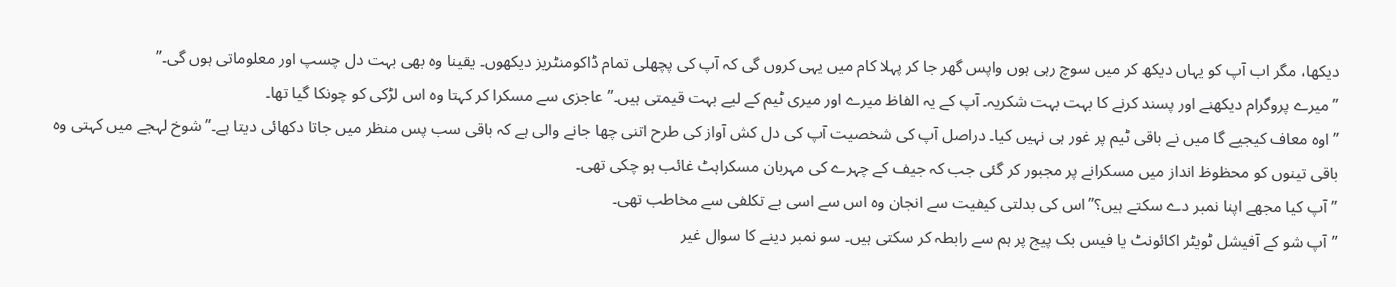دیکھا، مگر اب آپ کو یہاں دیکھ کر میں سوچ رہی ہوں واپس گھر جا کر پہلا کام میں یہی کروں گی کہ آپ کی پچھلی تمام ڈاکومنٹریز دیکھوں۔ یقینا وہ بھی بہت دل چسپ اور معلوماتی ہوں گی۔”
”میرے پروگرام دیکھنے اور پسند کرنے کا بہت بہت شکریہ۔ آپ کے یہ الفاظ میرے اور میری ٹیم کے لیے بہت قیمتی ہیں۔” عاجزی سے مسکرا کر کہتا وہ اس لڑکی کو چونکا گیا تھا۔
”اوہ معاف کیجیے گا میں نے باقی ٹیم پر غور ہی نہیں کیا۔ دراصل آپ کی شخصیت آپ کی دل کش آواز کی طرح اتنی چھا جانے والی ہے کہ باقی سب پس منظر میں جاتا دکھائی دیتا ہے۔” شوخ لہجے میں کہتی وہ باقی تینوں کو محظوظ انداز میں مسکرانے پر مجبور کر گئی جب کہ جیف کے چہرے کی مہربان مسکراہٹ غائب ہو چکی تھی۔
”آپ کیا مجھے اپنا نمبر دے سکتے ہیں؟”اس کی بدلتی کیفیت سے انجان وہ اس سے اسی بے تکلفی سے مخاطب تھی۔
”آپ شو کے آفیشل ٹویٹر اکائونٹ یا فیس بک پیج پر ہم سے رابطہ کر سکتی ہیں۔ سو نمبر دینے کا سوال غیر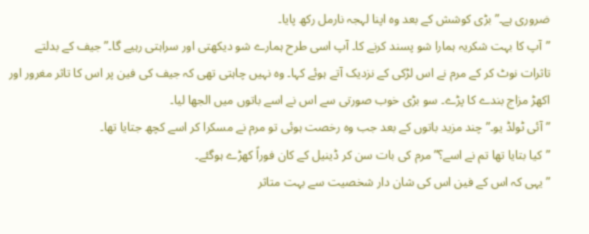ضروری ہے۔” بڑی کوشش کے بعد وہ اپنا لہجہ نارمل رکھ پایا۔
”آپ کا بہت شکریہ ہمارا شو پسند کرنے کا۔ آپ اسی طرح ہمارے شو دیکھتی اور سراہتی رہیے گا۔” جیف کے بدلتے تاثرات نوٹ کر کے مرم نے اس لڑکی کے نزدیک آتے ہوئے کہا۔ وہ نہیں چاہتی تھی کہ جیف کی فین پر اس کا تاثر مغرور اور اکھڑ مزاج بندے کا پڑے۔ سو بڑی خوب صورتی سے اس نے اسے باتوں میں الجھا لیا۔
”آئی ٹولڈ یو۔” چند مزید باتوں کے بعد جب وہ رخصت ہوئی تو مرم نے مسکرا کر اسے کچھ جتایا تھا۔
”کیا بتایا تھا تم نے اسے؟” مرم کی بات سن کر ڈینیل کے کان فوراً کھڑے ہوگئے۔
”یہی کہ اس کے فین اس کی شان دار شخصیت سے بہت متاثر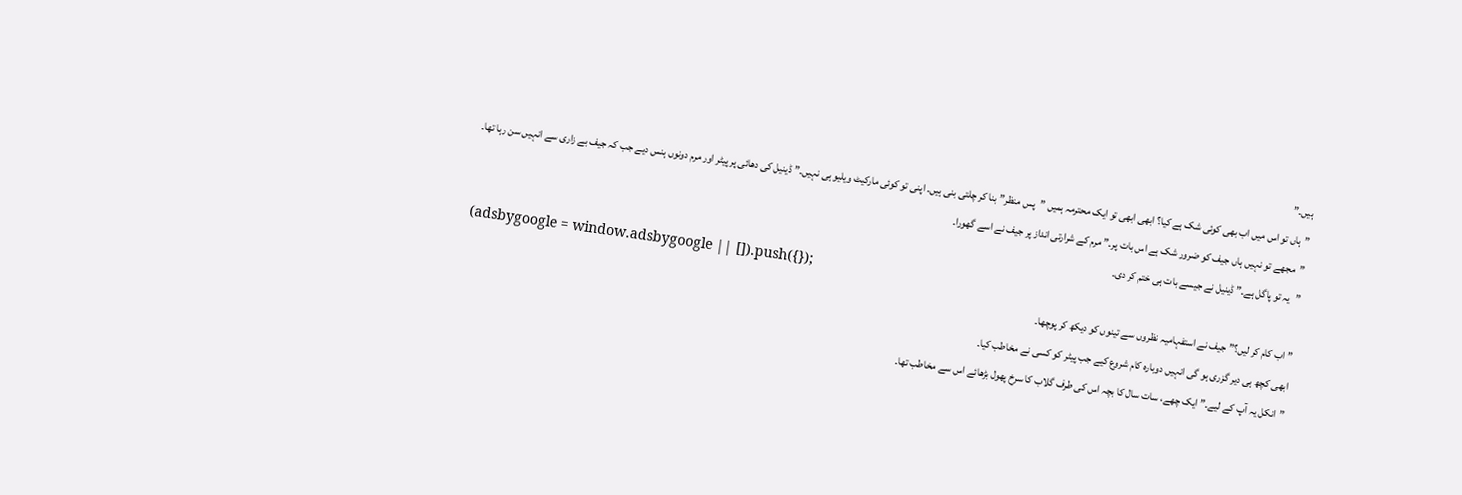ہیں۔”
”ہاں تو اس میں اب بھی کوئی شک ہے کیا؟ ابھی ابھی تو ایک محترمہ ہمیں ”پس منظر” بنا کر چلتی بنی ہیں۔ اپنی تو کوئی مارکیٹ ویلیو ہی نہیں۔” ڈینیل کی دھائی پر پیٹر اور مرم دونوں ہنس دیے جب کہ جیف بے زاری سے انہیں سن رہا تھا۔
”مجھے تو نہیں ہاں جیف کو ضرور شک ہے اس بات پر۔” مرم کے شرارتی انداز پر جیف نے اسے گھورا۔
”یہ تو پاگل ہے۔” ڈینیل نے جیسے بات ہی ختم کر دی۔
(adsbygoogle = window.adsbygoogle || []).push({});
”اب کام کر لیں؟” جیف نے استفہامیہ نظروں سے تینوں کو دیکھ کر پوچھا۔
ابھی کچھ ہی دیر گزری ہو گی انہیں دوبارہ کام شروع کیے جب پیٹر کو کسی نے مخاطب کیا۔
”انکل یہ آپ کے لیے۔” ایک چھے، سات سال کا بچہ اس کی طرف گلاب کا سرخ پھول بڑھائے اس سے مخاطب تھا۔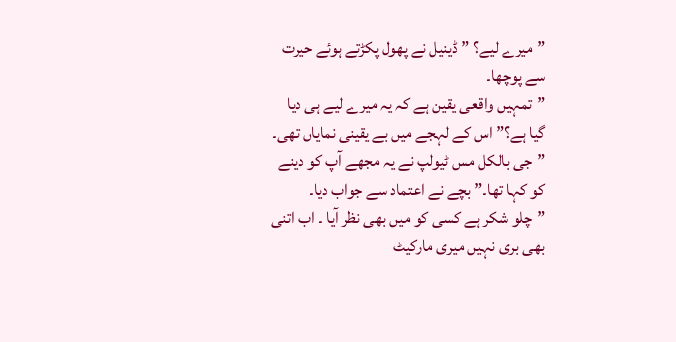”میرے لیے؟ ” ڈینیل نے پھول پکڑتے ہوئے حیرت سے پوچھا۔
”تمہیں واقعی یقین ہے کہ یہ میرے لیے ہی دیا گیا ہے؟” اس کے لہجے میں بے یقینی نمایاں تھی۔
”جی بالکل مس ٹیولپ نے یہ مجھے آپ کو دینے کو کہا تھا۔” بچے نے اعتماد سے جواب دیا۔
”چلو شکر ہے کسی کو میں بھی نظر آیا ۔ اب اتنی بھی بری نہیں میری مارکیٹ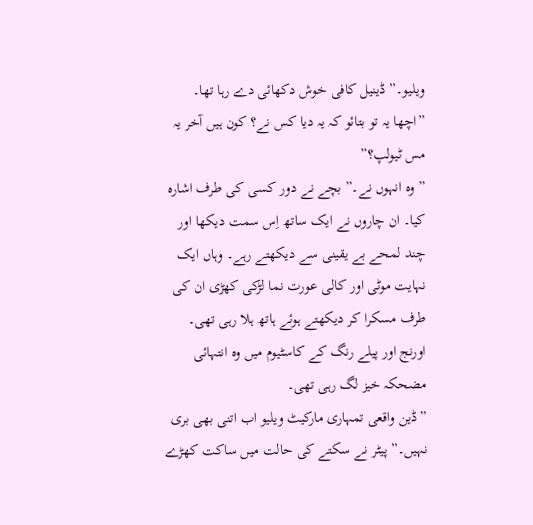ویلیو۔” ڈینیل کافی خوش دکھائی دے رہا تھا۔
”اچھا یہ تو بتائو کہ یہ دیا کس نے؟ کون ہیں آخر یہ مس ٹیولپ؟”
”وہ انہوں نے۔” بچے نے دور کسی کی طرف اشارہ کیا۔ ان چاروں نے ایک ساتھ اِس سمت دیکھا اور چند لمحے بے یقینی سے دیکھتے رہے۔ وہاں ایک نہایت موٹی اور کالی عورت نما لڑکی کھڑی ان کی طرف مسکرا کر دیکھتے ہوئے ہاتھ ہلا رہی تھی۔ اورنج اور پیلے رنگ کے کاسٹیوم میں وہ انتہائی مضحکہ خیز لگ رہی تھی۔
”ڈین واقعی تمہاری مارکیٹ ویلیو اب اتنی بھی بری نہیں۔” پیٹر نے سکتے کی حالت میں ساکت کھڑے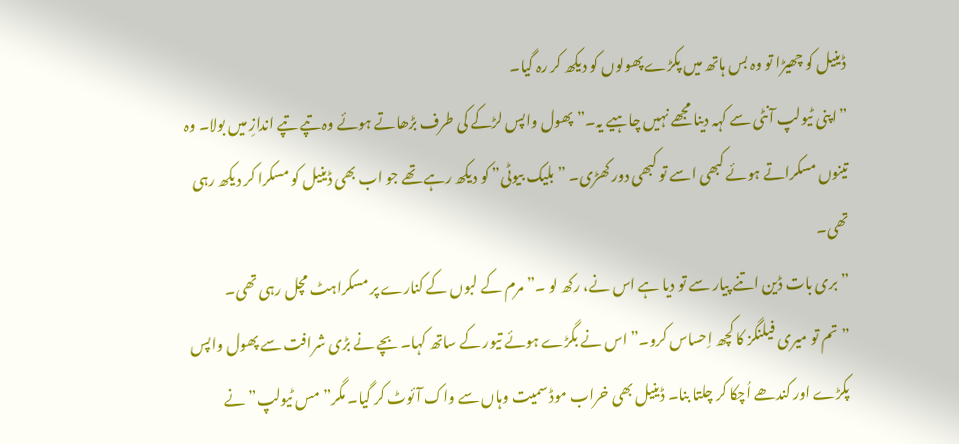ڈینیل کو چھیڑا تو وہ بس ہاتھ میں پکڑے پھولوں کو دیکھ کر رہ گیا۔
”اپنی ٹیولپ آنٹی سے کہہ دینا مجھے نہیں چاہیے یہ۔” پھول واپس لڑکے کی طرف بڑھاتے ہوئے وہ تپے تپے اندازِ میں بولا۔ وہ تینوں مسکراتے ہوئے کبھی اسے تو کبھی دور کھڑی۔ ” بلیک بیوٹی” کو دیکھ رہے تھے جو اب بھی ڈینیل کو مسکرا کر دیکھ رہی تھی۔
”بری بات ڈین اتنے پیار سے تو دیا ہے اس نے، رکھ لو ۔” مرم کے لبوں کے کنارے پر مسکراہٹ مچل رہی تھی۔
”تم تو میری فیلنگز کا کچھ اِحساس کرو۔” اس نے بگڑے ہوئے تیور کے ساتھ کہا۔ بچے نے بڑی شرافت سے پھول واپس پکڑے اور کندھے اُچکا کر چلتا بنا۔ ڈینیل بھی خراب موڈ سمیت وہاں سے واک آئوٹ کر گیا۔ مگر”مس ٹیولپ” نے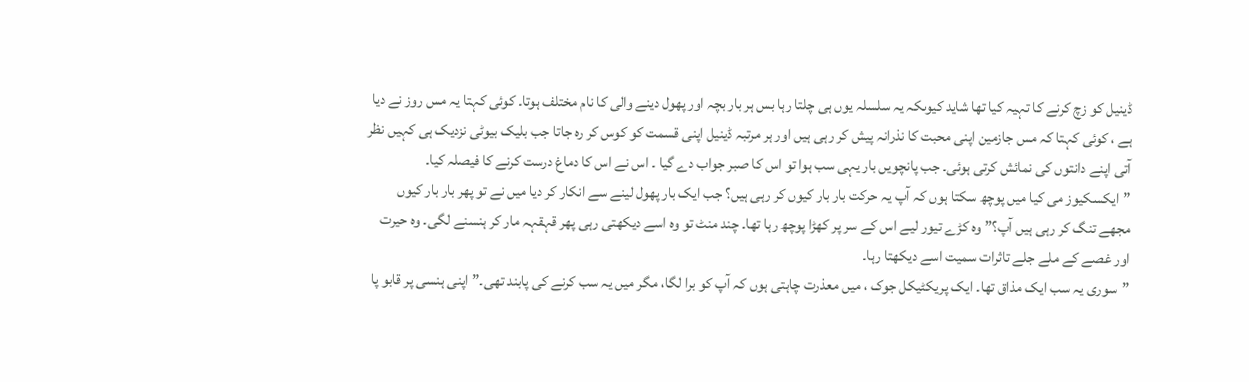ڈینیل کو زچ کرنے کا تہیہ کیا تھا شاید کیوںکہ یہ سلسلہ یوں ہی چلتا رہا بس ہر بار بچہ اور پھول دینے والی کا نام مختلف ہوتا۔ کوئی کہتا یہ مس روز نے دیا ہے ، کوئی کہتا کہ مس جازمین اپنی محبت کا نذرانہ پیش کر رہی ہیں اور ہر مرتبہ ڈینیل اپنی قسمت کو کوس کر رہ جاتا جب بلیک بیوٹی نزدیک ہی کہیں نظر آتی اپنے دانتوں کی نمائش کرتی ہوئی۔ جب پانچویں بار یہی سب ہوا تو اس کا صبر جواب دے گیا ۔ اس نے اس کا دماغ درست کرنے کا فیصلہ کیا۔
”ایکسکیوز می کیا میں پوچھ سکتا ہوں کہ آپ یہ حرکت بار بار کیوں کر رہی ہیں؟ جب ایک بار پھول لینے سے انکار کر دیا میں نے تو پھر بار بار کیوں مجھے تنگ کر رہی ہیں آپ؟” وہ کڑے تیور لیے اس کے سر پر کھڑا پوچھ رہا تھا۔ چند منٹ تو وہ اسے دیکھتی رہی پھر قہقہہ مار کر ہنسنے لگی۔ وہ حیرت اور غصے کے ملے جلے تاثرات سمیت اسے دیکھتا رہا۔
”سوری یہ سب ایک مذاق تھا۔ ایک پریکٹیکل جوک ، میں معذرت چاہتی ہوں کہ آپ کو برا لگا، مگر میں یہ سب کرنے کی پابند تھی۔” اپنی ہنسی پر قابو پا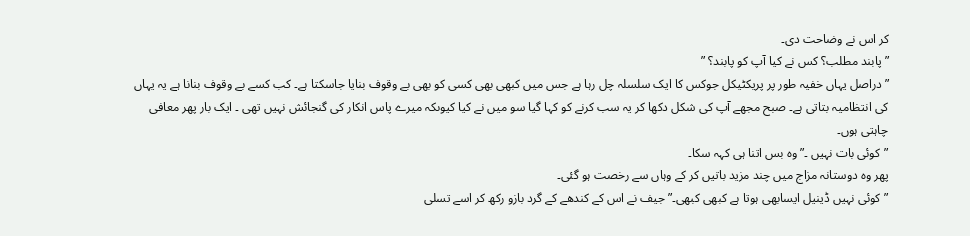کر اس نے وضاحت دی۔
”پابند مطلب؟ کس نے کیا آپ کو پابند؟ ”
”دراصل یہاں خفیہ طور پر پریکٹیکل جوکس کا ایک سلسلہ چل رہا ہے جس میں کبھی بھی کسی کو بھی بے وقوف بنایا جاسکتا ہے۔ کب کسے بے وقوف بنانا ہے یہ یہاں کی انتظامیہ بتاتی ہے۔ صبح مجھے آپ کی شکل دکھا کر یہ سب کرنے کو کہا گیا سو میں نے کیا کیوںکہ میرے پاس انکار کی گنجائش نہیں تھی ۔ ایک بار پھر معافی چاہتی ہوں۔
”کوئی بات نہیں ۔” وہ بس اتنا ہی کہہ سکا۔
پھر وہ دوستانہ مزاج میں چند مزید باتیں کر کے وہاں سے رخصت ہو گئی۔
”کوئی نہیں ڈینیل ایسابھی ہوتا ہے کبھی کبھی۔” جیف نے اس کے کندھے کے گرد بازو رکھ کر اسے تسلی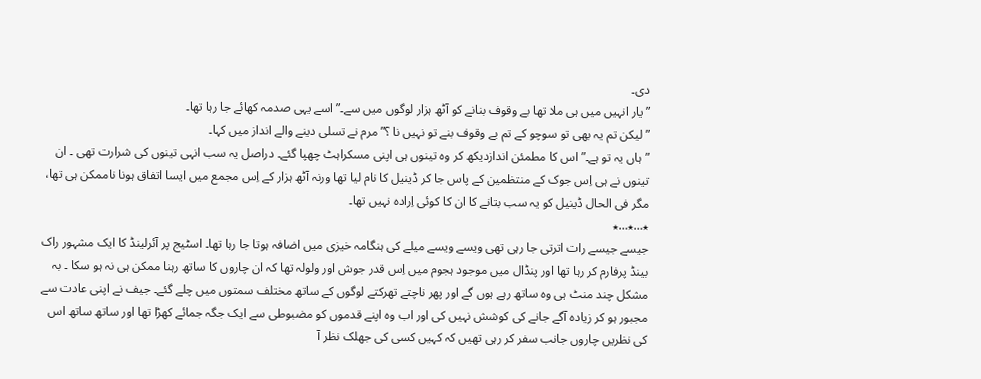دی۔
”یار انہیں میں ہی ملا تھا بے وقوف بنانے کو آٹھ ہزار لوگوں میں سے۔” اسے یہی صدمہ کھائے جا رہا تھا۔
”لیکن تم یہ بھی تو سوچو کے تم بے وقوف بنے تو نہیں نا ؟” مرم نے تسلی دینے والے انداز میں کہا۔
”ہاں یہ تو ہے۔” اس کا مطمئن اندازدیکھ کر وہ تینوں ہی اپنی مسکراہٹ چھپا گئے۔ دراصل یہ سب انہی تینوں کی شرارت تھی ۔ ان تینوں نے ہی اِس جوک کے منتظمین کے پاس جا کر ڈینیل کا نام لیا تھا ورنہ آٹھ ہزار کے اِس مجمع میں ایسا اتفاق ہونا ناممکن ہی تھا، مگر فی الحال ڈینیل کو یہ سب بتانے کا ان کا کوئی اِرادہ نہیں تھا۔
٭…٭…٭
جیسے جیسے رات اترتی جا رہی تھی ویسے ویسے میلے کی ہنگامہ خیزی میں اضافہ ہوتا جا رہا تھا۔ اسٹیج پر آئرلینڈ کا ایک مشہور راک بینڈ پرفارم کر رہا تھا اور پنڈال میں موجود ہجوم میں اِس قدر جوش اور ولولہ تھا کہ ان چاروں کا ساتھ رہنا ممکن ہی نہ ہو سکا ۔ بہ مشکل چند منٹ ہی وہ ساتھ رہے ہوں گے اور پھر ناچتے تھرکتے لوگوں کے ساتھ مختلف سمتوں میں چلے گئے۔ جیف نے اپنی عادت سے مجبور ہو کر زیادہ آگے جانے کی کوشش نہیں کی اور اب وہ اپنے قدموں کو مضبوطی سے ایک جگہ جمائے کھڑا تھا اور ساتھ ساتھ اس کی نظریں چاروں جانب سفر کر رہی تھیں کہ کہیں کسی کی جھلک نظر آ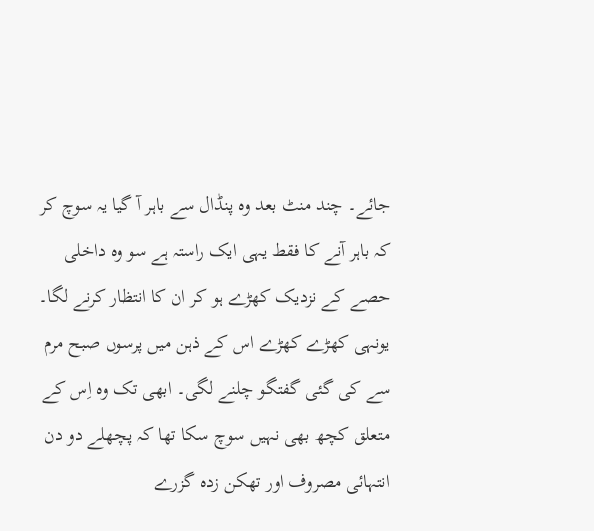جائے۔ چند منٹ بعد وہ پنڈال سے باہر آ گیا یہ سوچ کر کہ باہر آنے کا فقط یہی ایک راستہ ہے سو وہ داخلی حصے کے نزدیک کھڑے ہو کر ان کا انتظار کرنے لگا۔
یونہی کھڑے کھڑے اس کے ذہن میں پرسوں صبح مرم سے کی گئی گفتگو چلنے لگی۔ ابھی تک وہ اِس کے متعلق کچھ بھی نہیں سوچ سکا تھا کہ پچھلے دو دن انتہائی مصروف اور تھکن زدہ گزرے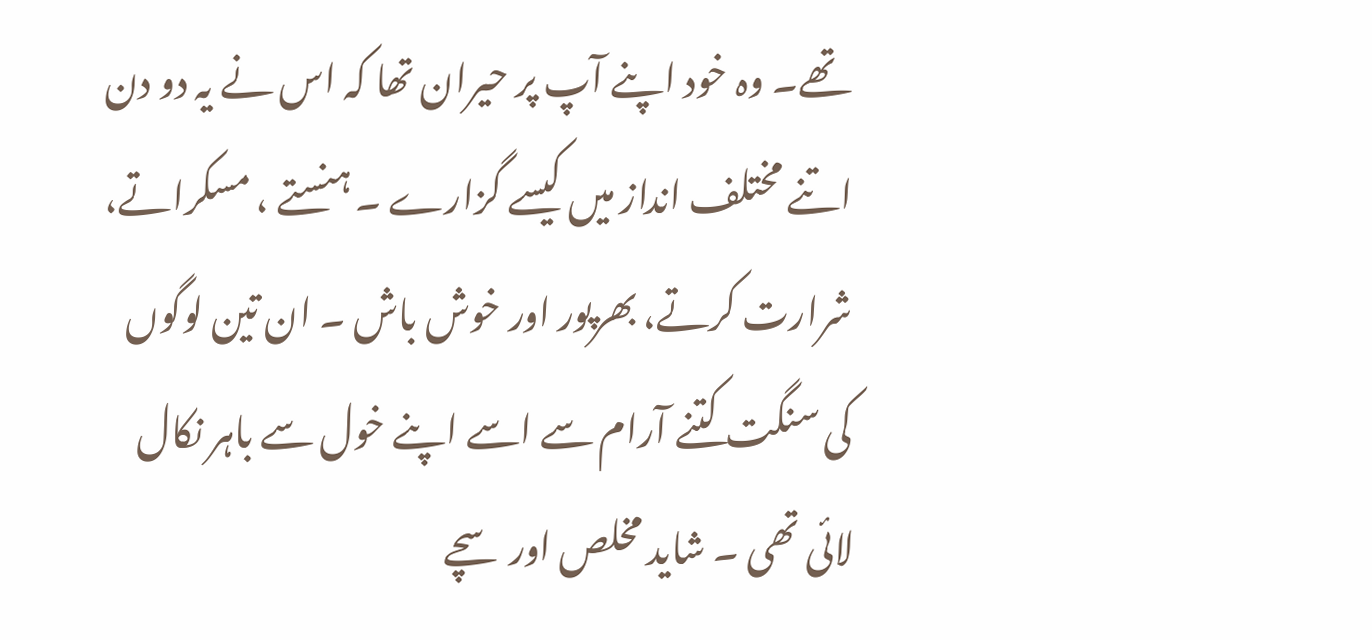تھے۔ وہ خود اپنے آپ پر حیران تھا کہ اس نے یہ دو دن اتنے مختلف انداز میں کیسے گزارے ۔ ہنستے ، مسکراتے، شرارت کرتے، بھرپور اور خوش باش ۔ ان تین لوگوں کی سنگت کتنے آرام سے اسے اپنے خول سے باہر نکال لائی تھی ۔ شاید مخلص اور سچے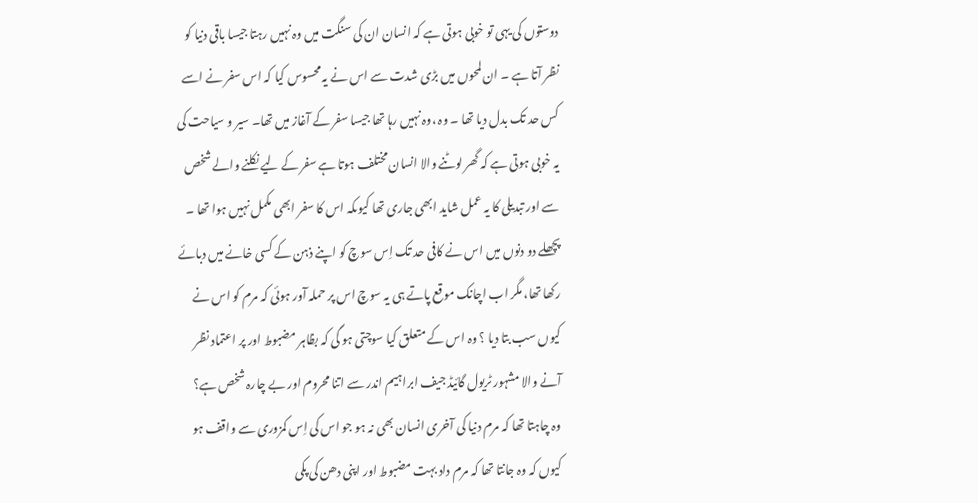دوستوں کی یہی تو خوبی ہوتی ہے کہ انسان ان کی سنگت میں وہ نہیں رہتا جیسا باقی دنیا کو نظر آتا ہے ۔ ان لمحوں میں بڑی شدت سے اس نے یہ محسوس کیا کہ اس سفر نے اسے کس حد تک بدل دیا تھا ۔ وہ ،وہ نہیں رہا تھا جیسا سفر کے آغاز میں تھا۔ سیر و سیاحت کی یہ خوبی ہوتی ہے کہ گھر لوٹنے والا انسان مختلف ہوتا ہے سفر کے لیے نکلنے والے شخص سے اور تبدیلی کا یہ عمل شاید ابھی جاری تھا کیوںکہ اس کا سفر ابھی مکمل نہیں ہوا تھا ۔
پچھلے دو دنوں میں اس نے کافی حد تک اِس سوچ کو اپنے ذہن کے کسی خانے میں دبائے رکھا تھا، مگر اب اچانک موقع پاتے ہی یہ سوچ اس پر حملہ آور ہوئی کہ مرم کو اس نے کیوں سب بتا دیا ؟ وہ اس کے متعلق کیا سوچتی ہو گی کہ بظاہر مضبوط اور پر اعتماد نظر آنے والا مشہور ٹریول گائیڈ جیف ابراہیم اندر سے اتنا محروم اور بے چارہ شخص ہے؟
وہ چاہتا تھا کہ مرم دنیا کی آخری انسان بھی نہ ہو جو اس کی اِس کمزوری سے واقف ہو کیوں کہ وہ جانتا تھا کہ مرم داد بہت مضبوط اور اپنی دھن کی پکی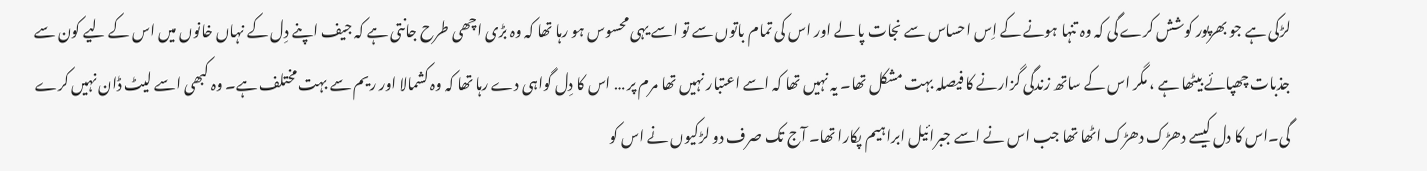لڑکی ہے جو بھرپور کوشش کرے گی کہ وہ تنہا ہونے کے اِس احساس سے نجات پا لے اور اس کی تمام باتوں سے تو اسے یہی محسوس ہو رہا تھا کہ وہ بڑی اچھی طرح جانتی ہے کہ جیف اپنے دِل کے نہاں خانوں میں اس کے لیے کون سے جذبات چھپائے بیٹھا ہے ، مگر اس کے ساتھ زندگی گزارنے کا فیصلہ بہت مشکل تھا۔ یہ نہیں تھا کہ اسے اعتبار نہیں تھا مرم پر … اس کا دِل گواہی دے رہا تھا کہ وہ کشمالا اور ریم سے بہت مختلف ہے۔ وہ کبھی اسے لیٹ ڈان نہیں کرے گی۔اس کا دل کیسے دھڑک دھڑک اٹھا تھا جب اس نے اسے جبرائیل ابراہیم پکارا تھا۔ آج تک صرف دو لڑکیوں نے اس کو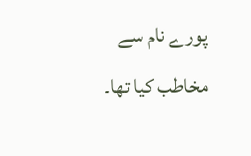پورے نام سے مخاطب کیا تھا۔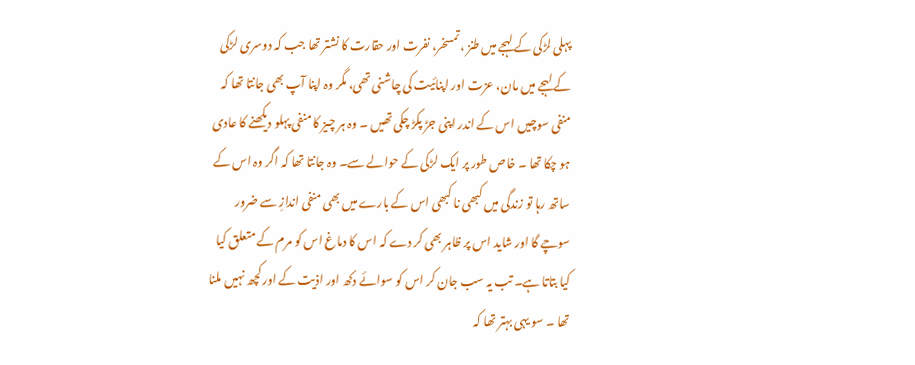پہلی لڑکی کے لہجے میں طنز ،تمسخر، نفرت اور حقارت کا نشتر تھا جب کہ دوسری لڑکی کے لہجے میں مان، عزت اور اپنائیت کی چاشنی تھی، مگر وہ اپنا آپ بھی جانتا تھا کہ منفی سوچیں اس کے اندر اپنی جڑ پکڑ چکی تھیں ۔ وہ ہر چیز کا منفی پہلو دیکھنے کا عادی ہو چکا تھا ۔ خاص طور پر ایک لڑکی کے حوالے سے۔ وہ جانتا تھا کہ اگر وہ اس کے ساتھ رہا تو زندگی میں کبھی نا کبھی اس کے بارے میں بھی منفی اندازِ سے ضرور سوچے گا اور شاید اس پر ظاہر بھی کر دے کہ اس کا دماغ اس کو مرم کے متعلق کیا کیا بتاتا ہے۔ تب یہ سب جان کر اس کو سوائے دکھ اور اذیت کے اور کچھ نہیں ملنا تھا ۔ سو یہی بہتر تھا کہ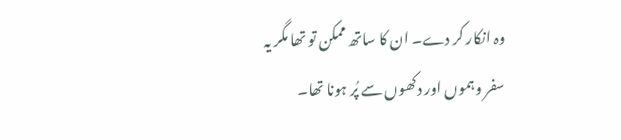وہ انکار کر دے۔ ان کا ساتھ ممکن تو تھا مگر یہ سفر وہموں اور دکھوں سے پُر ہونا تھا۔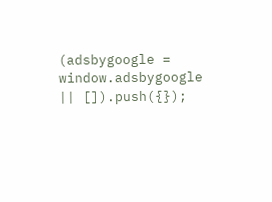(adsbygoogle = window.adsbygoogle || []).push({});